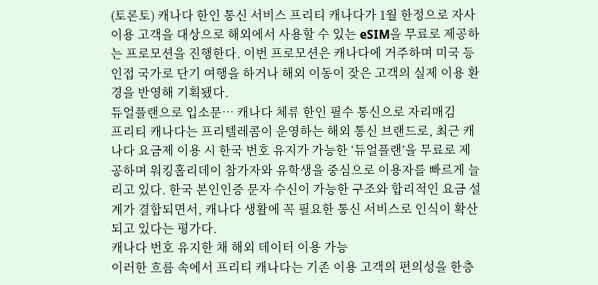(토론토) 캐나다 한인 통신 서비스 프리티 캐나다가 1월 한정으로 자사 이용 고객을 대상으로 해외에서 사용할 수 있는 eSIM을 무료로 제공하는 프로모션을 진행한다. 이번 프로모션은 캐나다에 거주하며 미국 등 인접 국가로 단기 여행을 하거나 해외 이동이 잦은 고객의 실제 이용 환경을 반영해 기획됐다.
듀얼플랜으로 입소문… 캐나다 체류 한인 필수 통신으로 자리매김
프리티 캐나다는 프리텔레콤이 운영하는 해외 통신 브랜드로, 최근 캐나다 요금제 이용 시 한국 번호 유지가 가능한 ‘듀얼플랜’을 무료로 제공하며 워킹홀리데이 참가자와 유학생을 중심으로 이용자를 빠르게 늘리고 있다. 한국 본인인증 문자 수신이 가능한 구조와 합리적인 요금 설계가 결합되면서, 캐나다 생활에 꼭 필요한 통신 서비스로 인식이 확산되고 있다는 평가다.
캐나다 번호 유지한 채 해외 데이터 이용 가능
이러한 흐름 속에서 프리티 캐나다는 기존 이용 고객의 편의성을 한층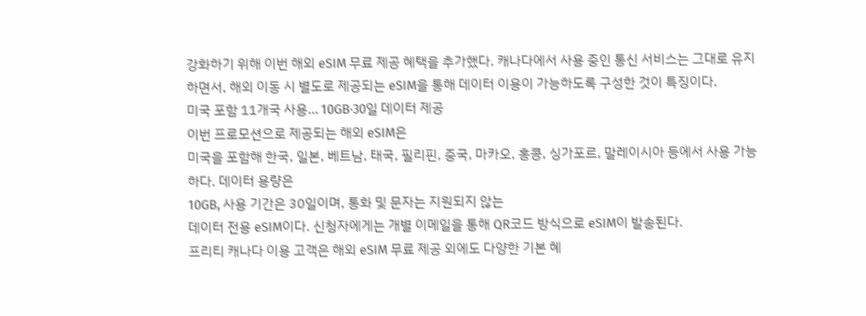강화하기 위해 이번 해외 eSIM 무료 제공 혜택을 추가했다. 캐나다에서 사용 중인 통신 서비스는 그대로 유지하면서, 해외 이동 시 별도로 제공되는 eSIM을 통해 데이터 이용이 가능하도록 구성한 것이 특징이다.
미국 포함 11개국 사용… 10GB·30일 데이터 제공
이번 프로모션으로 제공되는 해외 eSIM은
미국을 포함해 한국, 일본, 베트남, 태국, 필리핀, 중국, 마카오, 홍콩, 싱가포르, 말레이시아 등에서 사용 가능하다. 데이터 용량은
10GB, 사용 기간은 30일이며, 통화 및 문자는 지원되지 않는
데이터 전용 eSIM이다. 신청자에게는 개별 이메일을 통해 QR코드 방식으로 eSIM이 발송된다.
프리티 캐나다 이용 고객은 해외 eSIM 무료 제공 외에도 다양한 기본 혜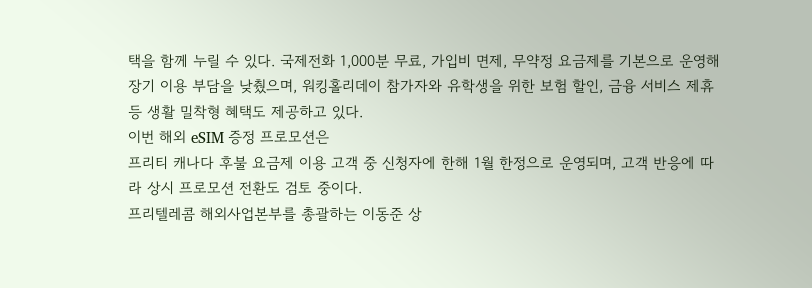택을 함께 누릴 수 있다. 국제전화 1,000분 무료, 가입비 면제, 무약정 요금제를 기본으로 운영해 장기 이용 부담을 낮췄으며, 워킹홀리데이 참가자와 유학생을 위한 보험 할인, 금융 서비스 제휴 등 생활 밀착형 혜택도 제공하고 있다.
이번 해외 eSIM 증정 프로모션은
프리티 캐나다 후불 요금제 이용 고객 중 신청자에 한해 1월 한정으로 운영되며, 고객 반응에 따라 상시 프로모션 전환도 검토 중이다.
프리텔레콤 해외사업본부를 총괄하는 이동준 상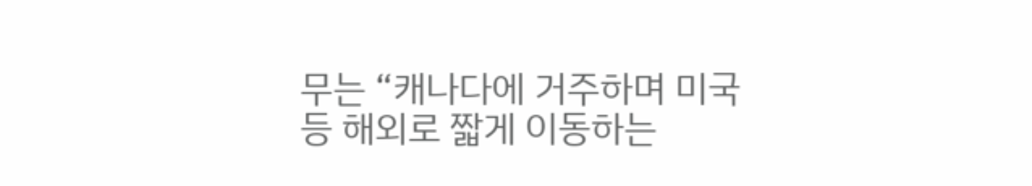무는 “캐나다에 거주하며 미국 등 해외로 짧게 이동하는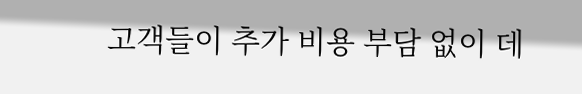고객들이 추가 비용 부담 없이 데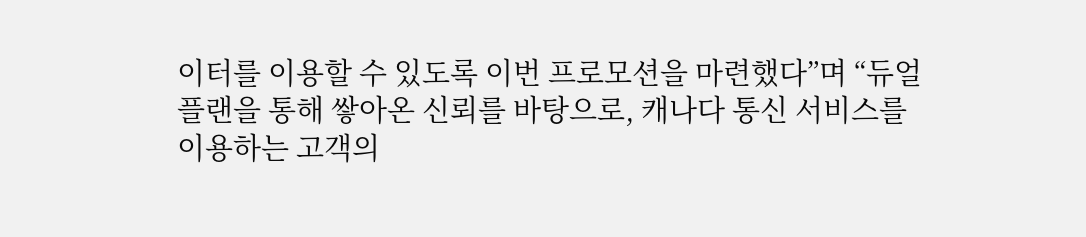이터를 이용할 수 있도록 이번 프로모션을 마련했다”며 “듀얼플랜을 통해 쌓아온 신뢰를 바탕으로, 캐나다 통신 서비스를 이용하는 고객의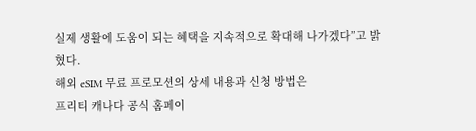실제 생활에 도움이 되는 혜택을 지속적으로 확대해 나가겠다”고 밝혔다.
해외 eSIM 무료 프로모션의 상세 내용과 신청 방법은
프리티 캐나다 공식 홈페이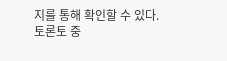지를 통해 확인할 수 있다.
토론토 중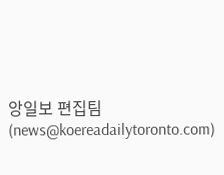앙일보 편집팀 (news@koereadailytoronto.com)